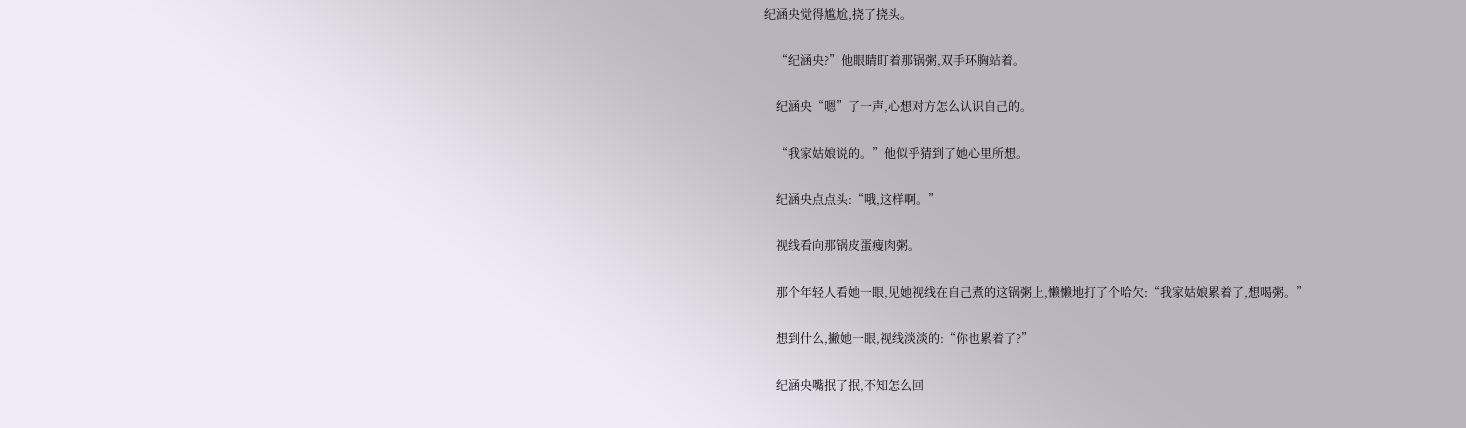纪涵央觉得尴尬,挠了挠头。

    “纪涵央?”他眼睛盯着那锅粥,双手环胸站着。

    纪涵央“嗯”了一声,心想对方怎么认识自己的。

    “我家姑娘说的。”他似乎猜到了她心里所想。

    纪涵央点点头:“哦,这样啊。”

    视线看向那锅皮蛋瘦肉粥。

    那个年轻人看她一眼,见她视线在自己煮的这锅粥上,懒懒地打了个哈欠:“我家姑娘累着了,想喝粥。”

    想到什么,撇她一眼,视线淡淡的:“你也累着了?”

    纪涵央嘴抿了抿,不知怎么回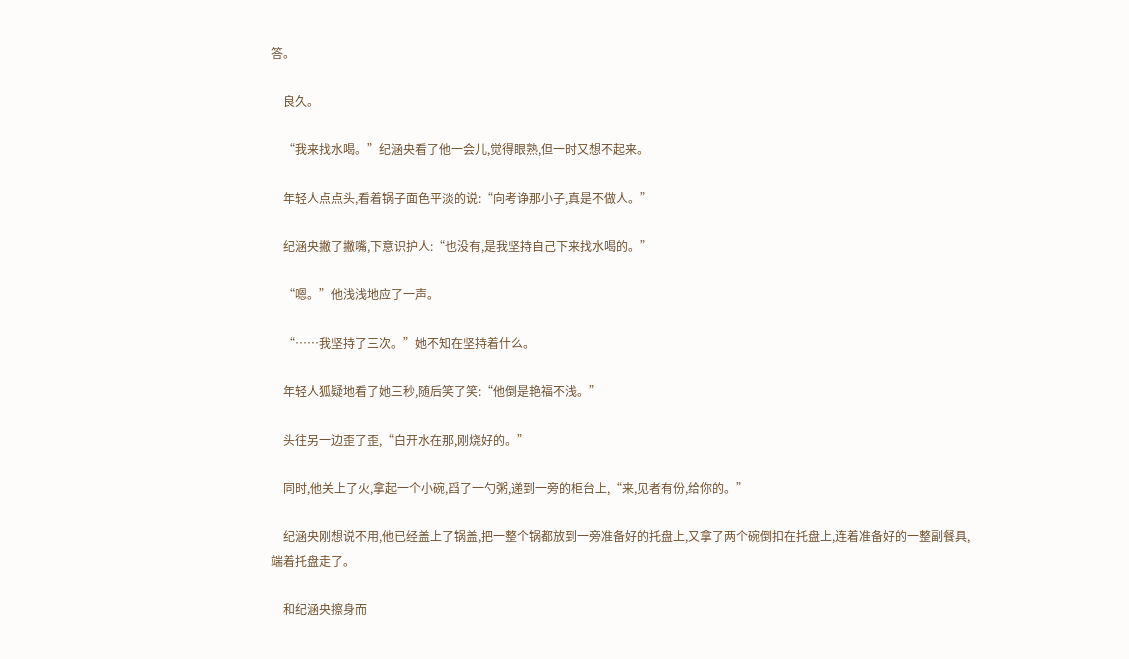答。

    良久。

    “我来找水喝。”纪涵央看了他一会儿,觉得眼熟,但一时又想不起来。

    年轻人点点头,看着锅子面色平淡的说:“向考诤那小子,真是不做人。”

    纪涵央撇了撇嘴,下意识护人:“也没有,是我坚持自己下来找水喝的。”

    “嗯。”他浅浅地应了一声。

    “……我坚持了三次。”她不知在坚持着什么。

    年轻人狐疑地看了她三秒,随后笑了笑:“他倒是艳福不浅。”

    头往另一边歪了歪,“白开水在那,刚烧好的。”

    同时,他关上了火,拿起一个小碗,舀了一勺粥,递到一旁的柜台上,“来,见者有份,给你的。”

    纪涵央刚想说不用,他已经盖上了锅盖,把一整个锅都放到一旁准备好的托盘上,又拿了两个碗倒扣在托盘上,连着准备好的一整副餐具,端着托盘走了。

    和纪涵央擦身而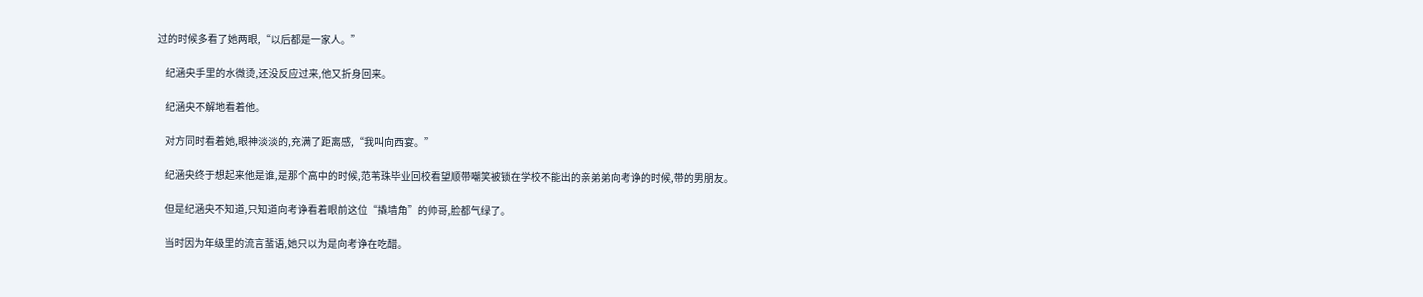过的时候多看了她两眼,“以后都是一家人。”

    纪涵央手里的水微烫,还没反应过来,他又折身回来。

    纪涵央不解地看着他。

    对方同时看着她,眼神淡淡的,充满了距离感,“我叫向西宴。”

    纪涵央终于想起来他是谁,是那个高中的时候,范苇珠毕业回校看望顺带嘲笑被锁在学校不能出的亲弟弟向考诤的时候,带的男朋友。

    但是纪涵央不知道,只知道向考诤看着眼前这位“撬墙角”的帅哥,脸都气绿了。

    当时因为年级里的流言蜚语,她只以为是向考诤在吃醋。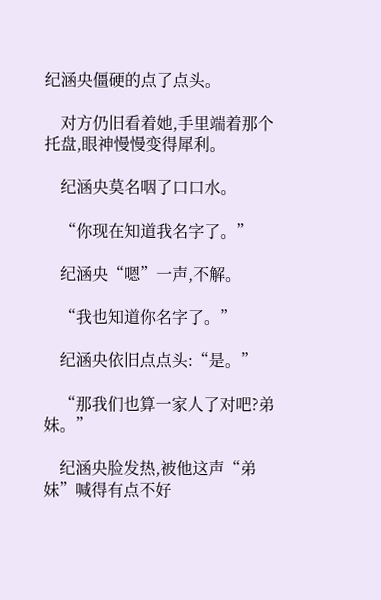纪涵央僵硬的点了点头。

    对方仍旧看着她,手里端着那个托盘,眼神慢慢变得犀利。

    纪涵央莫名咽了口口水。

    “你现在知道我名字了。”

    纪涵央“嗯”一声,不解。

    “我也知道你名字了。”

    纪涵央依旧点点头:“是。”

    “那我们也算一家人了对吧?弟妹。”

    纪涵央脸发热,被他这声“弟妹”喊得有点不好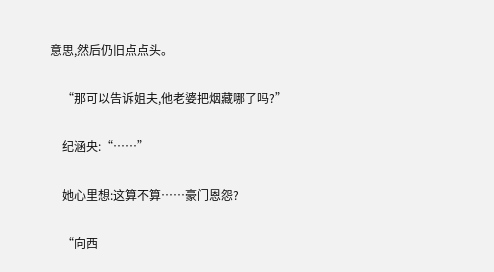意思,然后仍旧点点头。

    “那可以告诉姐夫,他老婆把烟藏哪了吗?”

    纪涵央:“……”

    她心里想:这算不算……豪门恩怨?

    “向西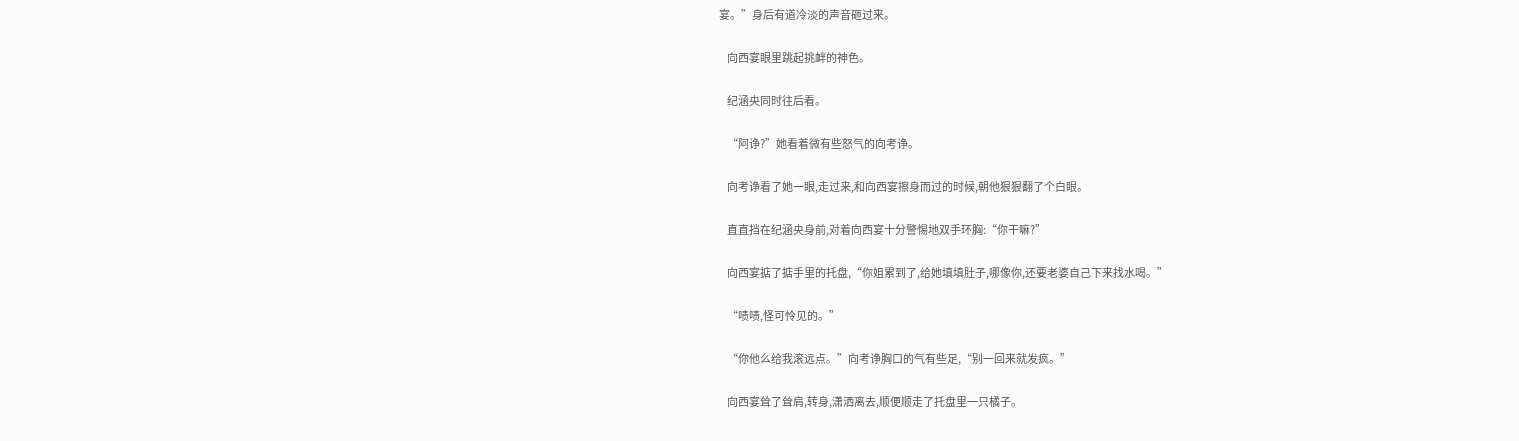宴。”身后有道冷淡的声音砸过来。

    向西宴眼里跳起挑衅的神色。

    纪涵央同时往后看。

    “阿诤?”她看着微有些怒气的向考诤。

    向考诤看了她一眼,走过来,和向西宴擦身而过的时候,朝他狠狠翻了个白眼。

    直直挡在纪涵央身前,对着向西宴十分警惕地双手环胸:“你干嘛?”

    向西宴掂了掂手里的托盘,“你姐累到了,给她填填肚子,哪像你,还要老婆自己下来找水喝。”

    “啧啧,怪可怜见的。”

    “你他么给我滚远点。”向考诤胸口的气有些足,“别一回来就发疯。”

    向西宴耸了耸肩,转身,潇洒离去,顺便顺走了托盘里一只橘子。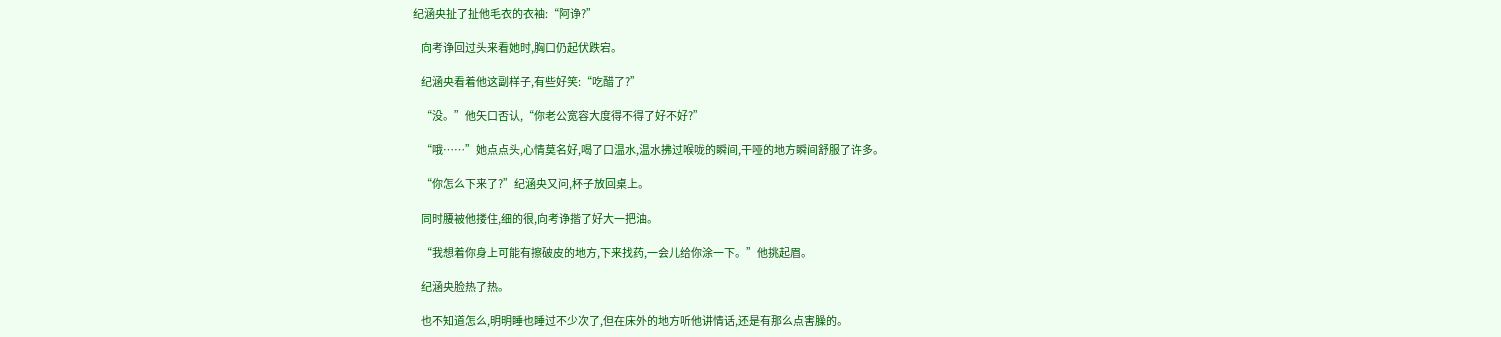纪涵央扯了扯他毛衣的衣袖:“阿诤?”

    向考诤回过头来看她时,胸口仍起伏跌宕。

    纪涵央看着他这副样子,有些好笑:“吃醋了?”

    “没。”他矢口否认,“你老公宽容大度得不得了好不好?”

    “哦……”她点点头,心情莫名好,喝了口温水,温水拂过喉咙的瞬间,干哑的地方瞬间舒服了许多。

    “你怎么下来了?”纪涵央又问,杯子放回桌上。

    同时腰被他搂住,细的很,向考诤揩了好大一把油。

    “我想着你身上可能有擦破皮的地方,下来找药,一会儿给你涂一下。”他挑起眉。

    纪涵央脸热了热。

    也不知道怎么,明明睡也睡过不少次了,但在床外的地方听他讲情话,还是有那么点害臊的。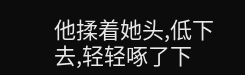他揉着她头,低下去,轻轻啄了下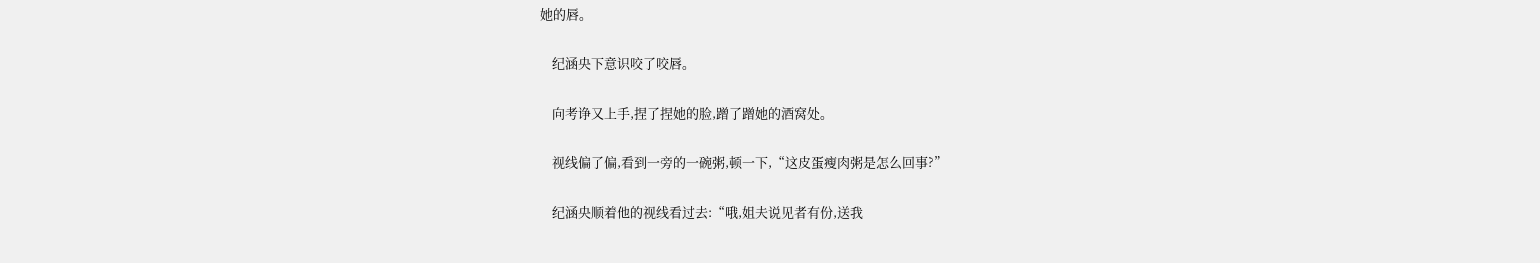她的唇。

    纪涵央下意识咬了咬唇。

    向考诤又上手,捏了捏她的脸,蹭了蹭她的酒窝处。

    视线偏了偏,看到一旁的一碗粥,顿一下,“这皮蛋瘦肉粥是怎么回事?”

    纪涵央顺着他的视线看过去:“哦,姐夫说见者有份,送我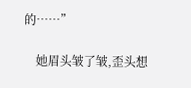的……”

    她眉头皱了皱,歪头想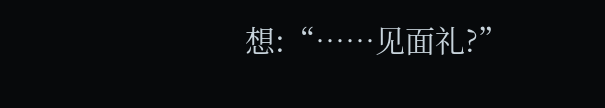想:“……见面礼?”